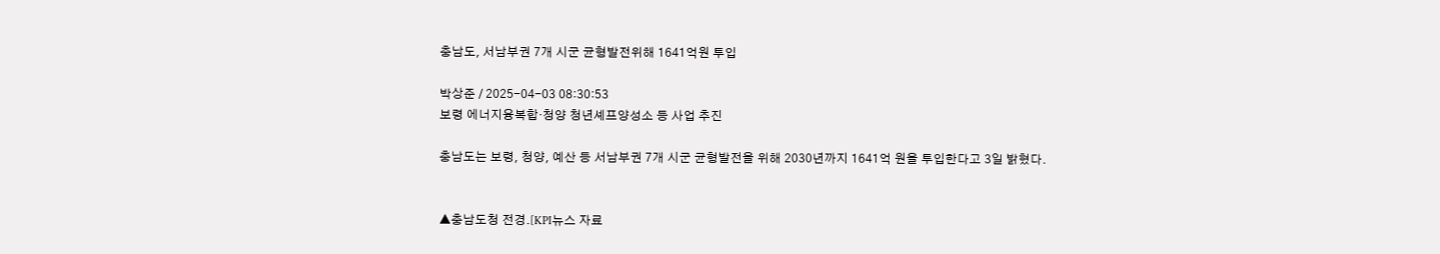충남도, 서남부권 7개 시군 균형발전위해 1641억원 투입

박상준 / 2025-04-03 08:30:53
보령 에너지융복합·청양 청년셰프양성소 등 사업 추진

충남도는 보령, 청양, 예산 등 서남부권 7개 시군 균형발전을 위해 2030년까지 1641억 원을 투입한다고 3일 밝혔다.


▲충남도청 전경.[KPI뉴스 자료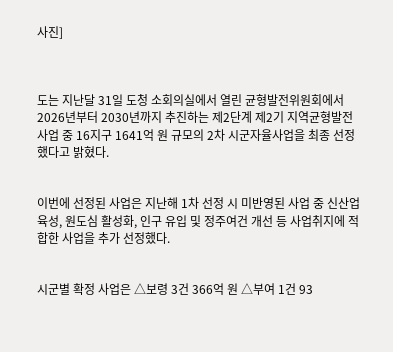사진]



도는 지난달 31일 도청 소회의실에서 열린 균형발전위원회에서 2026년부터 2030년까지 추진하는 제2단계 제2기 지역균형발전 사업 중 16지구 1641억 원 규모의 2차 시군자율사업을 최종 선정했다고 밝혔다.


이번에 선정된 사업은 지난해 1차 선정 시 미반영된 사업 중 신산업 육성, 원도심 활성화, 인구 유입 및 정주여건 개선 등 사업취지에 적합한 사업을 추가 선정했다.


시군별 확정 사업은 △보령 3건 366억 원 △부여 1건 93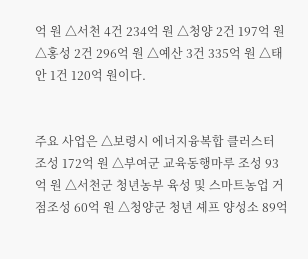억 원 △서천 4건 234억 원 △청양 2건 197억 원 △홍성 2건 296억 원 △예산 3건 335억 원 △태안 1건 120억 원이다.


주요 사업은 △보령시 에너지융복합 클러스터 조성 172억 원 △부여군 교육동행마루 조성 93억 원 △서천군 청년농부 육성 및 스마트농업 거점조성 60억 원 △청양군 청년 셰프 양성소 89억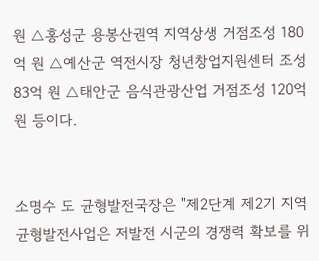원 △홍성군 용봉산권역 지역상생 거점조성 180억 원 △예산군 역전시장 청년창업지원센터 조성 83억 원 △태안군 음식관광산업 거점조성 120억 원 등이다.


소명수 도 균형발전국장은 "제2단계 제2기 지역균형발전사업은 저발전 시군의 경쟁력 확보를 위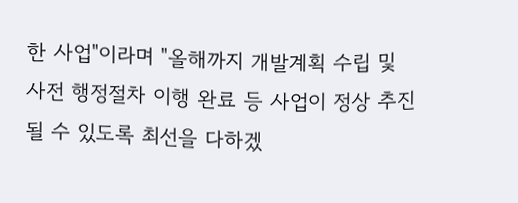한 사업"이라며 "올해까지 개발계획 수립 및 사전 행정절차 이행 완료 등 사업이 정상 추진될 수 있도록 최선을 다하겠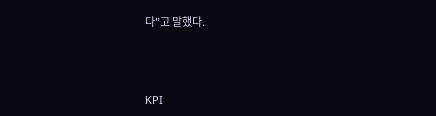다"고 말했다.



KPI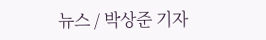뉴스 / 박상준 기자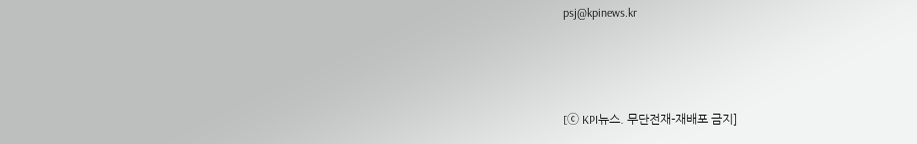psj@kpinews.kr



[ⓒ KPI뉴스. 무단전재-재배포 금지]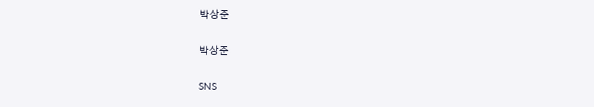박상준

박상준

SNS